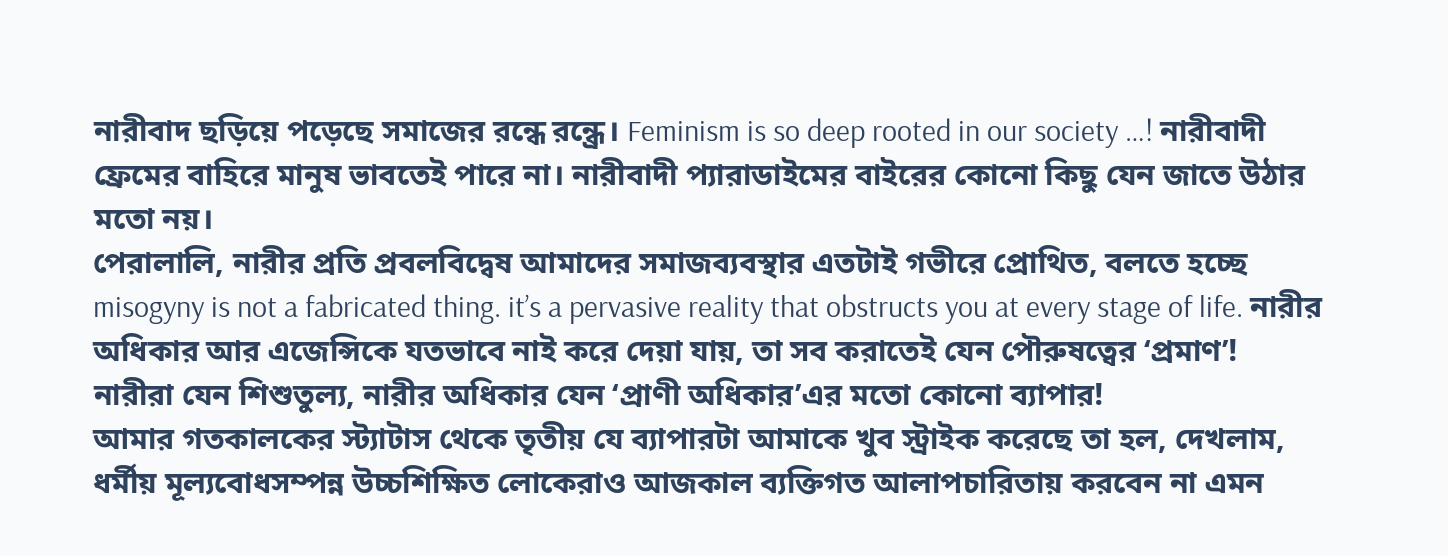নারীবাদ ছড়িয়ে পড়েছে সমাজের রন্ধে রন্ধ্রে। Feminism is so deep rooted in our society …! নারীবাদী ফ্রেমের বাহিরে মানুষ ভাবতেই পারে না। নারীবাদী প্যারাডাইমের বাইরের কোনো কিছু যেন জাতে উঠার মতো নয়।
পেরালালি, নারীর প্রতি প্রবলবিদ্বেষ আমাদের সমাজব্যবস্থার এতটাই গভীরে প্রোথিত, বলতে হচ্ছে misogyny is not a fabricated thing. it’s a pervasive reality that obstructs you at every stage of life. নারীর অধিকার আর এজেন্সিকে যতভাবে নাই করে দেয়া যায়, তা সব করাতেই যেন পৌরুষত্বের ‘প্রমাণ’!
নারীরা যেন শিশুতুল্য, নারীর অধিকার যেন ‘প্রাণী অধিকার’এর মতো কোনো ব্যাপার!
আমার গতকালকের স্ট্যাটাস থেকে তৃতীয় যে ব্যাপারটা আমাকে খুব স্ট্রাইক করেছে তা হল, দেখলাম, ধর্মীয় মূল্যবোধসম্পন্ন উচ্চশিক্ষিত লোকেরাও আজকাল ব্যক্তিগত আলাপচারিতায় করবেন না এমন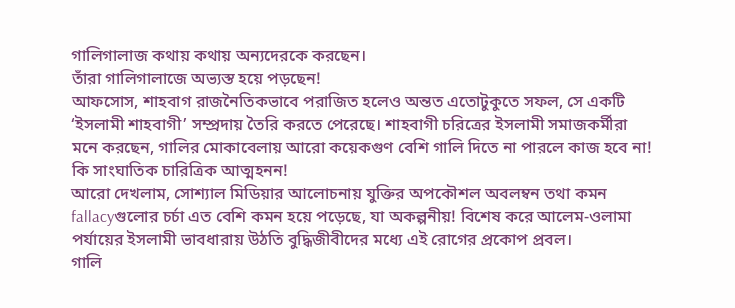গালিগালাজ কথায় কথায় অন্যদেরকে করছেন।
তাঁরা গালিগালাজে অভ্যস্ত হয়ে পড়ছেন!
আফসোস, শাহবাগ রাজনৈতিকভাবে পরাজিত হলেও অন্তত এতোটুকুতে সফল, সে একটি ‘ইসলামী শাহবাগী’ সম্প্রদায় তৈরি করতে পেরেছে। শাহবাগী চরিত্রের ইসলামী সমাজকর্মীরা মনে করছেন, গালির মোকাবেলায় আরো কয়েকগুণ বেশি গালি দিতে না পারলে কাজ হবে না!
কি সাংঘাতিক চারিত্রিক আত্মহনন!
আরো দেখলাম, সোশ্যাল মিডিয়ার আলোচনায় যুক্তির অপকৌশল অবলম্বন তথা কমন fallacyগুলোর চর্চা এত বেশি কমন হয়ে পড়েছে, যা অকল্পনীয়! বিশেষ করে আলেম-ওলামা পর্যায়ের ইসলামী ভাবধারায় উঠতি বুদ্ধিজীবীদের মধ্যে এই রোগের প্রকোপ প্রবল।
গালি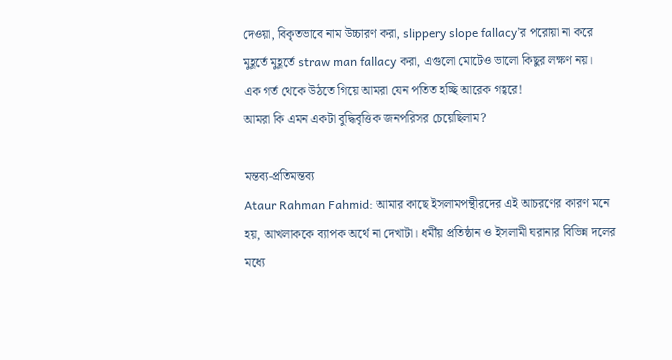দেওয়া, বিকৃতভাবে নাম উচ্চারণ করা, slippery slope fallacy’র পরোয়া না করে মুহূর্তে মুহূর্তে straw man fallacy করা, এগুলো মোটেও ভালো কিছুর লক্ষণ নয়।
এক গর্ত থেকে উঠতে গিয়ে আমরা যেন পতিত হচ্ছি আরেক গহ্বরে!
আমরা কি এমন একটা বুদ্ধিবৃত্তিক জনপরিসর চেয়েছিলাম?

মন্তব্য-প্রতিমন্তব্য
Ataur Rahman Fahmid: আমার কাছে ইসলামপন্থীরদের এই আচরণের কারণ মনে হয়, আখলাককে ব্যাপক অর্থে না দেখাটা। ধর্মীয় প্রতিষ্ঠান ও ইসলামী ঘরানার বিভিন্ন দলের মধ্যে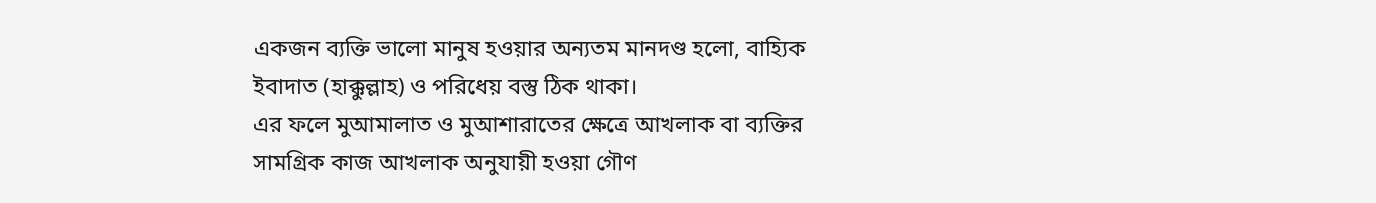একজন ব্যক্তি ভালো মানুষ হওয়ার অন্যতম মানদণ্ড হলো, বাহ্যিক ইবাদাত (হাক্কুল্লাহ) ও পরিধেয় বস্তু ঠিক থাকা।
এর ফলে মুআমালাত ও মুআশারাতের ক্ষেত্রে আখলাক বা ব্যক্তির সামগ্রিক কাজ আখলাক অনুযায়ী হওয়া গৌণ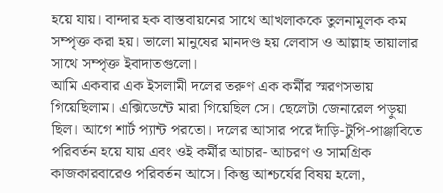হয়ে যায়। বান্দার হক বাস্তবায়নের সাথে আখলাককে তুলনামূলক কম সম্পৃক্ত করা হয়। ভালো মানুষের মানদণ্ড হয় লেবাস ও আল্লাহ তায়ালার সাথে সম্পৃক্ত ইবাদাতগুলো।
আমি একবার এক ইসলামী দলের তরুণ এক কর্মীর স্মরণসভায় গিয়েছিলাম। এক্সিডেন্টে মারা গিয়েছিল সে। ছেলেটা জেনারেল পড়ুয়া ছিল। আগে শার্ট প্যান্ট পরতো। দলের আসার পরে দাঁড়ি-টুপি-পাঞ্জাবিতে পরিবর্তন হয়ে যায় এবং ওই কর্মীর আচার- আচরণ ও সামগ্রিক কাজকারবারেও পরিবর্তন আসে। কিন্তু আশ্চর্যের বিষয় হলো,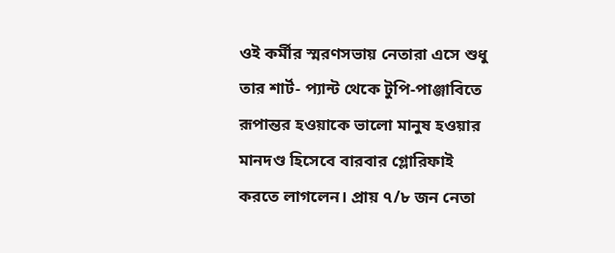ওই কর্মীর স্মরণসভায় নেতারা এসে শুধু তার শার্ট- প্যান্ট থেকে টুপি-পাঞ্জাবিতে রূপান্তর হওয়াকে ভালো মানুষ হওয়ার মানদণ্ড হিসেবে বারবার গ্লোরিফাই করতে লাগলেন। প্রায় ৭/৮ জন নেতা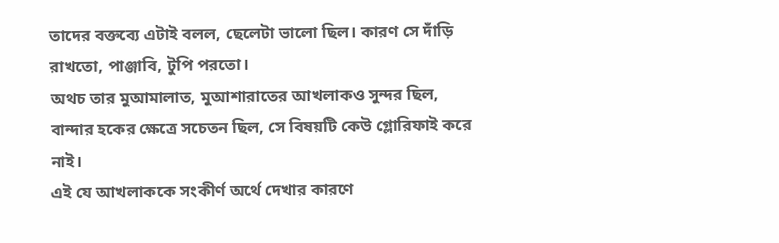তাদের বক্তব্যে এটাই বলল, ছেলেটা ভালো ছিল। কারণ সে দাঁড়ি রাখতো, পাঞ্জাবি, টুপি পরতো।
অথচ তার মুআমালাত, মুআশারাতের আখলাকও সুন্দর ছিল, বান্দার হকের ক্ষেত্রে সচেতন ছিল, সে বিষয়টি কেউ গ্লোরিফাই করে নাই।
এই যে আখলাককে সংকীর্ণ অর্থে দেখার কারণে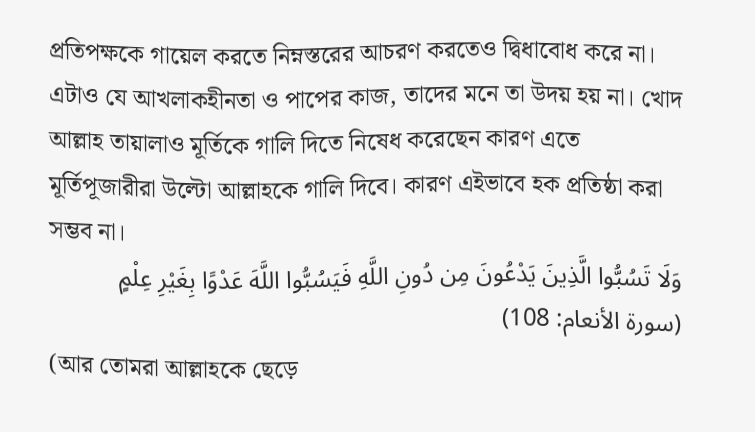প্রতিপক্ষকে গায়েল করতে নিম্নস্তরের আচরণ করতেও দ্বিধাবোধ করে না। এটাও যে আখলাকহীনতা ও পাপের কাজ, তাদের মনে তা উদয় হয় না। খোদ আল্লাহ তায়ালাও মূর্তিকে গালি দিতে নিষেধ করেছেন কারণ এতে মূর্তিপূজারীরা উল্টো আল্লাহকে গালি দিবে। কারণ এইভাবে হক প্রতিষ্ঠা করা সম্ভব না।
وَلَا تَسُبُّوا الَّذِينَ يَدْعُونَ مِن دُونِ اللَّهِ فَيَسُبُّوا اللَّهَ عَدْوًا بِغَيْرِ عِلْمٍ
(سورة الأنعام: 108)
(আর তোমরা আল্লাহকে ছেড়ে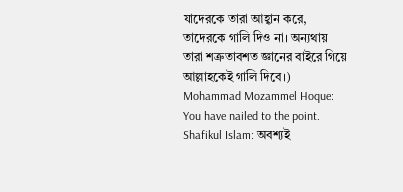যাদেরকে তারা আহ্বান করে, তাদেরকে গালি দিও না। অন্যথায় তারা শত্রুতাবশত জ্ঞানের বাইরে গিয়ে আল্লাহকেই গালি দিবে।)
Mohammad Mozammel Hoque: You have nailed to the point.
Shafikul Islam: অবশ্যই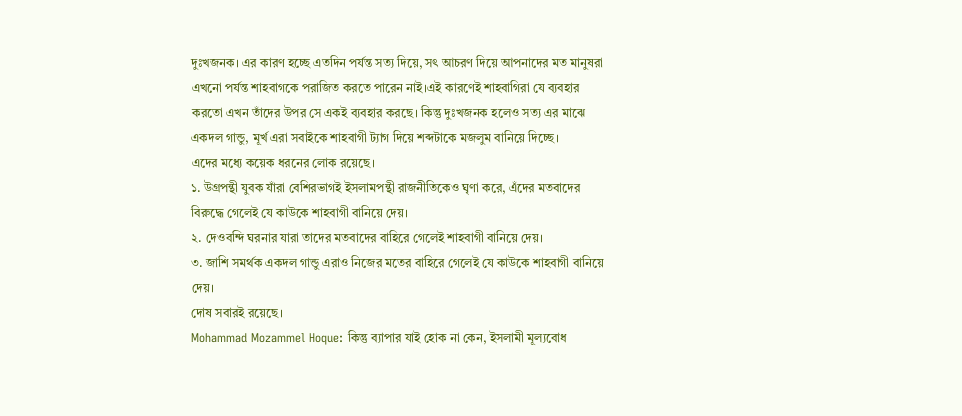দুঃখজনক। এর কারণ হচ্ছে এতদিন পর্যন্ত সত্য দিয়ে, সৎ আচরণ দিয়ে আপনাদের মত মানুষরা এখনো পর্যন্ত শাহবাগকে পরাজিত করতে পারেন নাই।এই কারণেই শাহবাগিরা যে ব্যবহার করতো এখন তাঁদের উপর সে একই ব্যবহার করছে। কিন্তু দুঃখজনক হলেও সত্য এর মাঝে একদল গান্ডু, মূর্খ এরা সবাইকে শাহবাগী ট্যাগ দিয়ে শব্দটাকে মজলুম বানিয়ে দিচ্ছে।
এদের মধ্যে কয়েক ধরনের লোক রয়েছে।
১. উগ্রপন্থী যুবক যাঁরা বেশিরভাগই ইসলামপন্থী রাজনীতিকেও ঘৃণা করে, এঁদের মতবাদের বিরুদ্ধে গেলেই যে কাউকে শাহবাগী বানিয়ে দেয়।
২. দেওবন্দি ঘরনার যারা তাদের মতবাদের বাহিরে গেলেই শাহবাগী বানিয়ে দেয়।
৩. জাশি সমর্থক একদল গান্ডু এরাও নিজের মতের বাহিরে গেলেই যে কাউকে শাহবাগী বানিয়ে দেয়।
দোষ সবারই রয়েছে।
Mohammad Mozammel Hoque: কিন্তু ব্যাপার যাই হোক না কেন, ইসলামী মূল্যবোধ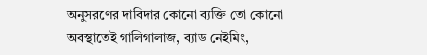অনুসরণের দাবিদার কোনো ব্যক্তি তো কোনো অবস্থাতেই গালিগালাজ, ব্যাড নেইমিং,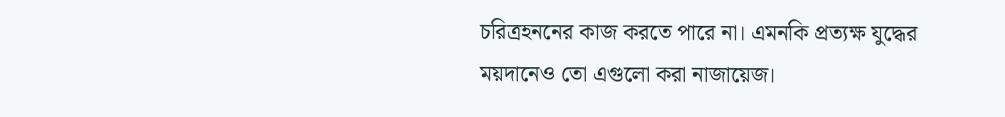চরিত্রহননের কাজ করতে পারে না। এমনকি প্রত্যক্ষ যুদ্ধের ময়দানেও তো এগুলো করা নাজায়েজ।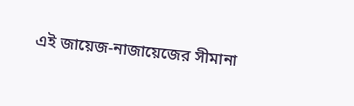এই জায়েজ-নাজায়েজের সীমানা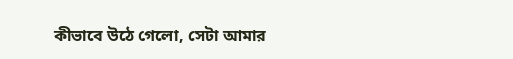কীভাবে উঠে গেলো, সেটা আমার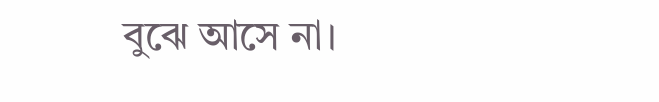বুঝে আসে না।